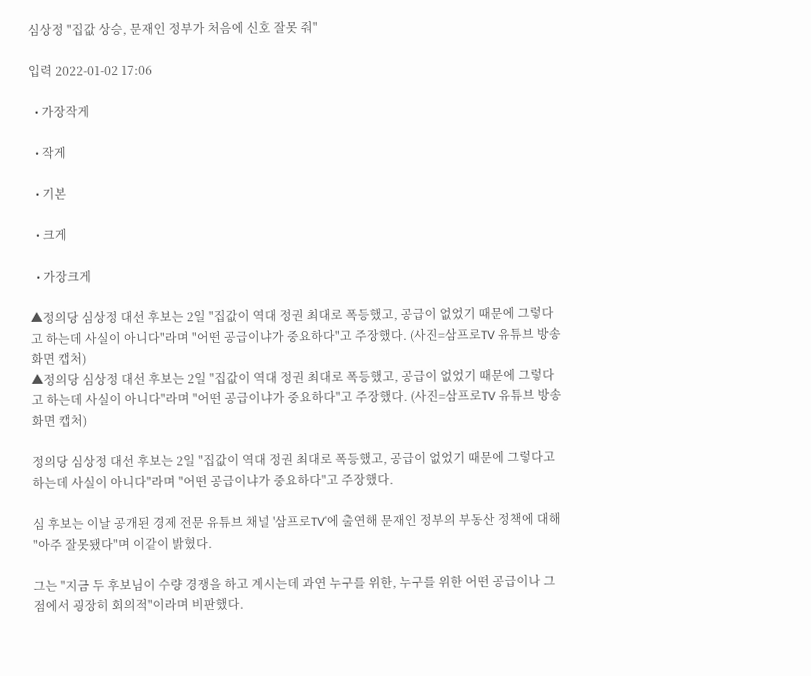심상정 "집값 상승, 문재인 정부가 처음에 신호 잘못 줘"

입력 2022-01-02 17:06

  • 가장작게

  • 작게

  • 기본

  • 크게

  • 가장크게

▲정의당 심상정 대선 후보는 2일 "집값이 역대 정권 최대로 폭등했고, 공급이 없었기 때문에 그렇다고 하는데 사실이 아니다"라며 "어떤 공급이냐가 중요하다"고 주장했다. (사진=삼프로TV 유튜브 방송 화면 캡처)
▲정의당 심상정 대선 후보는 2일 "집값이 역대 정권 최대로 폭등했고, 공급이 없었기 때문에 그렇다고 하는데 사실이 아니다"라며 "어떤 공급이냐가 중요하다"고 주장했다. (사진=삼프로TV 유튜브 방송 화면 캡처)

정의당 심상정 대선 후보는 2일 "집값이 역대 정권 최대로 폭등했고, 공급이 없었기 때문에 그렇다고 하는데 사실이 아니다"라며 "어떤 공급이냐가 중요하다"고 주장했다.

심 후보는 이날 공개된 경제 전문 유튜브 채널 '삼프로TV'에 출연해 문재인 정부의 부동산 정책에 대해 "아주 잘못됐다"며 이같이 밝혔다.

그는 "지금 두 후보님이 수량 경쟁을 하고 계시는데 과연 누구를 위한, 누구를 위한 어떤 공급이나 그 점에서 굉장히 회의적"이라며 비판했다.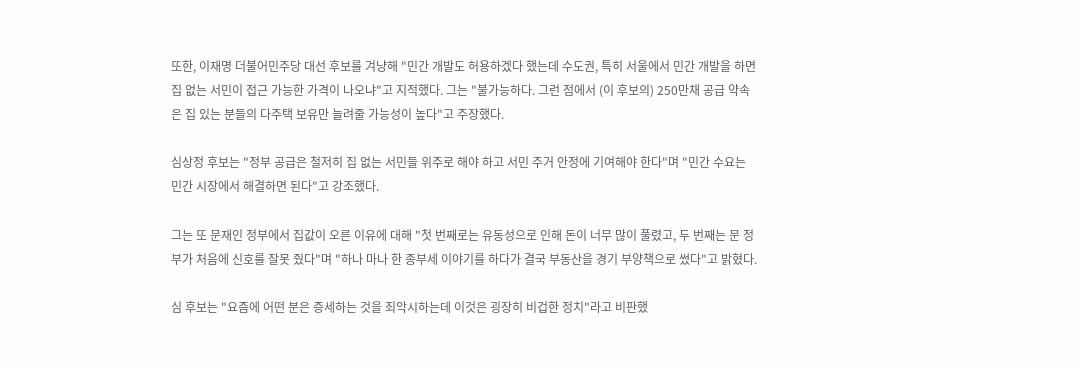또한, 이재명 더불어민주당 대선 후보를 겨냥해 "민간 개발도 허용하겠다 했는데 수도권, 특히 서울에서 민간 개발을 하면 집 없는 서민이 접근 가능한 가격이 나오냐"고 지적했다. 그는 "불가능하다. 그런 점에서 (이 후보의) 250만채 공급 약속은 집 있는 분들의 다주택 보유만 늘려줄 가능성이 높다"고 주장했다.

심상정 후보는 "정부 공급은 철저히 집 없는 서민들 위주로 해야 하고 서민 주거 안정에 기여해야 한다"며 "민간 수요는 민간 시장에서 해결하면 된다"고 강조했다.

그는 또 문재인 정부에서 집값이 오른 이유에 대해 "첫 번째로는 유동성으로 인해 돈이 너무 많이 풀렸고, 두 번째는 문 정부가 처음에 신호를 잘못 줬다"며 "하나 마나 한 종부세 이야기를 하다가 결국 부동산을 경기 부양책으로 썼다"고 밝혔다.

심 후보는 "요즘에 어떤 분은 증세하는 것을 죄악시하는데 이것은 굉장히 비겁한 정치"라고 비판했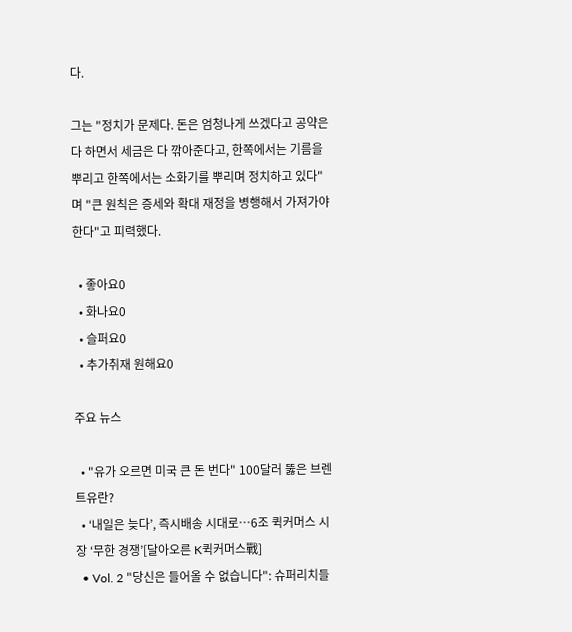다.

그는 "정치가 문제다. 돈은 엄청나게 쓰겠다고 공약은 다 하면서 세금은 다 깎아준다고, 한쪽에서는 기름을 뿌리고 한쪽에서는 소화기를 뿌리며 정치하고 있다"며 "큰 원칙은 증세와 확대 재정을 병행해서 가져가야 한다"고 피력했다.

  • 좋아요0
  • 화나요0
  • 슬퍼요0
  • 추가취재 원해요0

주요 뉴스

  • "유가 오르면 미국 큰 돈 번다" 100달러 뚫은 브렌트유란?
  • ‘내일은 늦다’, 즉시배송 시대로⋯6조 퀵커머스 시장 ‘무한 경쟁’[달아오른 K퀵커머스戰]
  • Vol. 2 "당신은 들어올 수 없습니다": 슈퍼리치들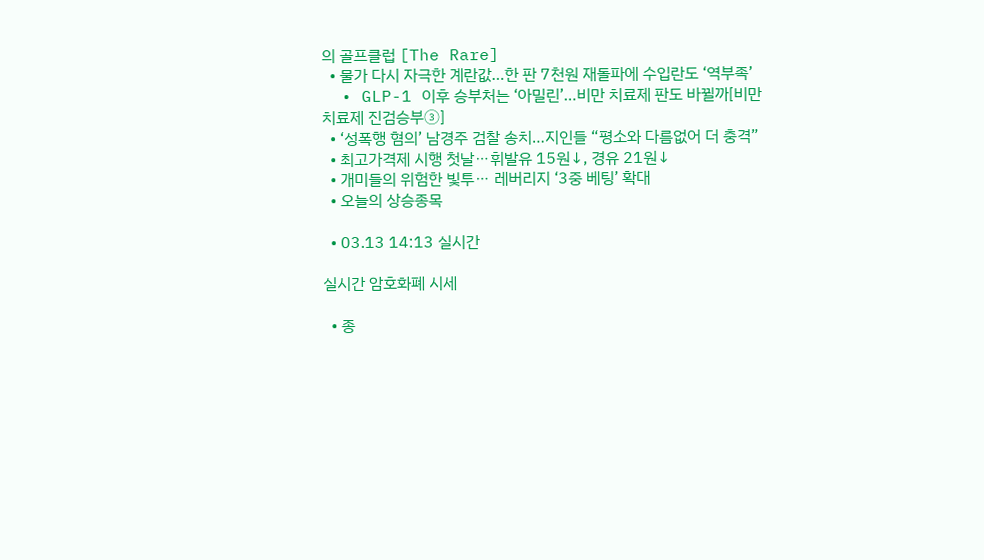의 골프클럽 [The Rare]
  • 물가 다시 자극한 계란값…한 판 7천원 재돌파에 수입란도 ‘역부족’
  • GLP-1 이후 승부처는 ‘아밀린’…비만 치료제 판도 바뀔까[비만치료제 진검승부③]
  • ‘성폭행 혐의’ 남경주 검찰 송치…지인들 “평소와 다름없어 더 충격”
  • 최고가격제 시행 첫날⋯휘발유 15원↓, 경유 21원↓
  • 개미들의 위험한 빛투⋯ 레버리지 ‘3중 베팅’ 확대
  • 오늘의 상승종목

  • 03.13 14:13 실시간

실시간 암호화폐 시세

  • 종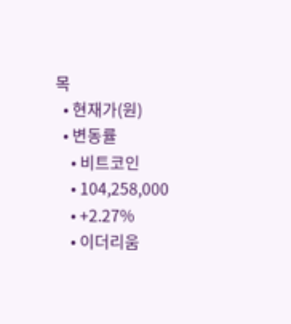목
  • 현재가(원)
  • 변동률
    • 비트코인
    • 104,258,000
    • +2.27%
    • 이더리움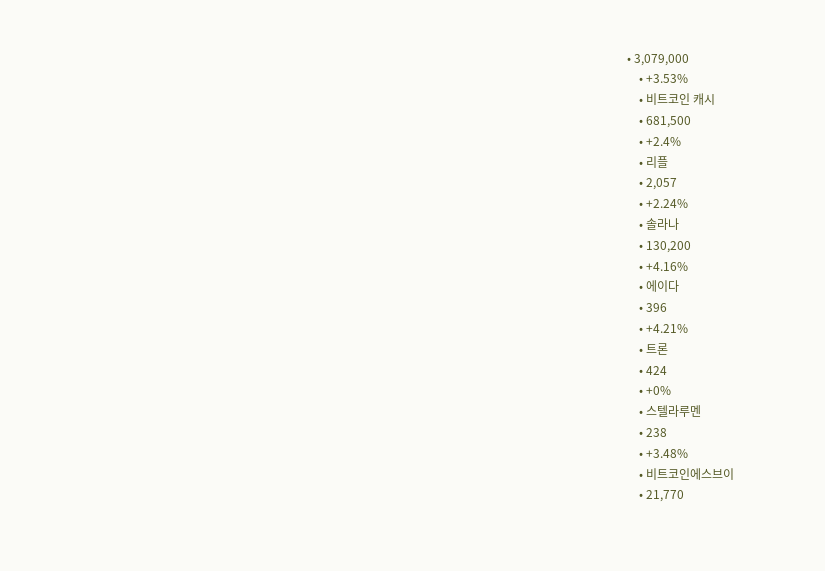• 3,079,000
    • +3.53%
    • 비트코인 캐시
    • 681,500
    • +2.4%
    • 리플
    • 2,057
    • +2.24%
    • 솔라나
    • 130,200
    • +4.16%
    • 에이다
    • 396
    • +4.21%
    • 트론
    • 424
    • +0%
    • 스텔라루멘
    • 238
    • +3.48%
    • 비트코인에스브이
    • 21,770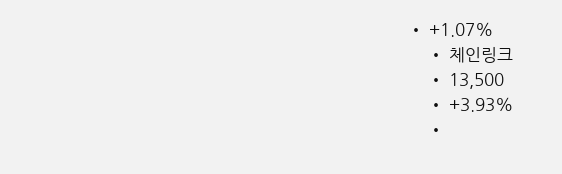• +1.07%
    • 체인링크
    • 13,500
    • +3.93%
    •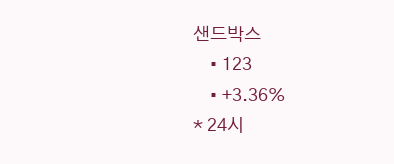샌드박스
    • 123
    • +3.36%
* 24시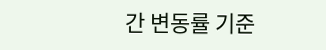간 변동률 기준